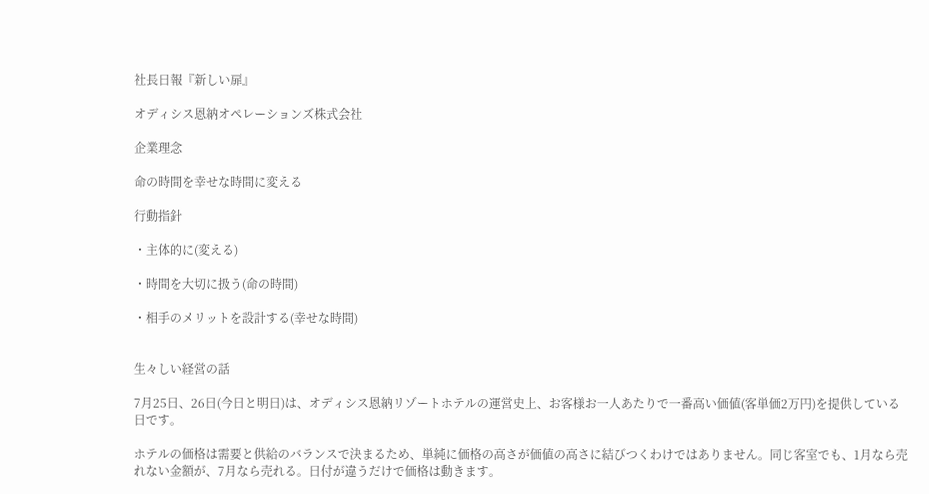社長日報『新しい扉』

オディシス恩納オペレーションズ株式会社

企業理念

命の時間を幸せな時間に変える

行動指針

・主体的に(変える)

・時間を大切に扱う(命の時間)

・相手のメリットを設計する(幸せな時間)


生々しい経営の話

7月25日、26日(今日と明日)は、オディシス恩納リゾートホテルの運営史上、お客様お一人あたりで一番高い価値(客単価2万円)を提供している日です。

ホテルの価格は需要と供給のバランスで決まるため、単純に価格の高さが価値の高さに結びつくわけではありません。同じ客室でも、1月なら売れない金額が、7月なら売れる。日付が違うだけで価格は動きます。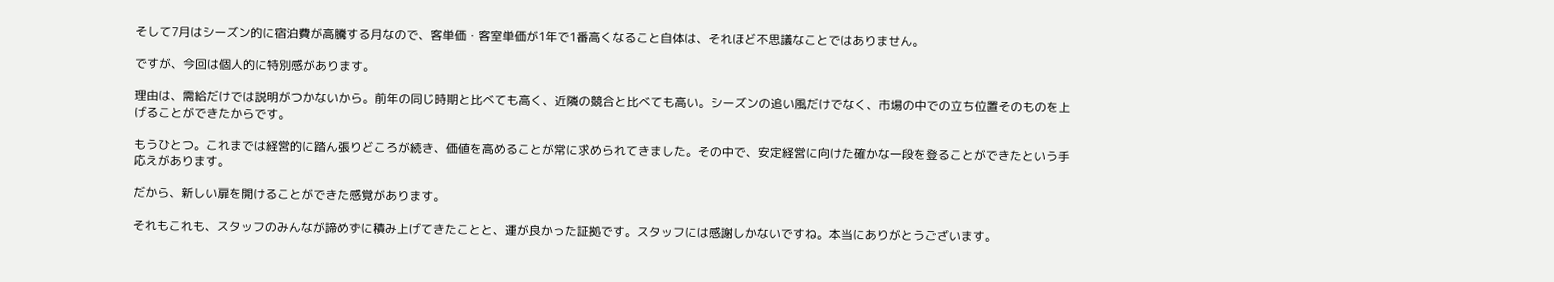そして7月はシーズン的に宿泊費が高騰する月なので、客単価・客室単価が1年で1番高くなること自体は、それほど不思議なことではありません。

ですが、今回は個人的に特別感があります。

理由は、需給だけでは説明がつかないから。前年の同じ時期と比べても高く、近隣の競合と比べても高い。シーズンの追い風だけでなく、市場の中での立ち位置そのものを上げることができたからです。

もうひとつ。これまでは経営的に踏ん張りどころが続き、価値を高めることが常に求められてきました。その中で、安定経営に向けた確かな一段を登ることができたという手応えがあります。

だから、新しい扉を開けることができた感覚があります。

それもこれも、スタッフのみんなが諦めずに積み上げてきたことと、運が良かった証拠です。スタッフには感謝しかないですね。本当にありがとうございます。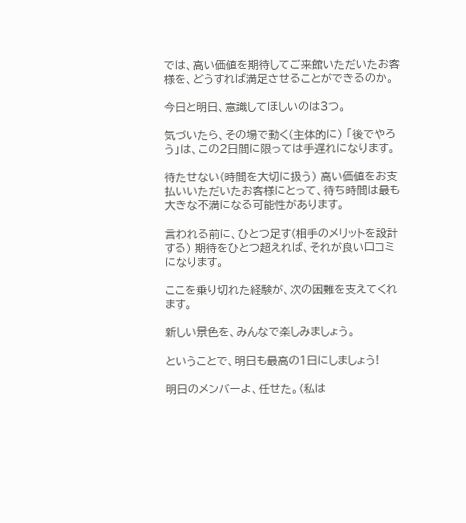では、高い価値を期待してご来館いただいたお客様を、どうすれば満足させることができるのか。

今日と明日、意識してほしいのは3つ。

気づいたら、その場で動く(主体的に) 「後でやろう」は、この2日間に限っては手遅れになります。

待たせない(時間を大切に扱う) 高い価値をお支払いいただいたお客様にとって、待ち時間は最も大きな不満になる可能性があります。

言われる前に、ひとつ足す(相手のメリットを設計する) 期待をひとつ超えれば、それが良い口コミになります。

ここを乗り切れた経験が、次の困難を支えてくれます。

新しい景色を、みんなで楽しみましょう。

ということで、明日も最高の1日にしましょう!

明日のメンバーよ、任せた。(私は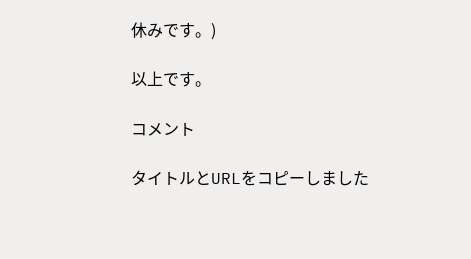休みです。)

以上です。

コメント

タイトルとURLをコピーしました